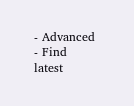- Advanced
- Find latest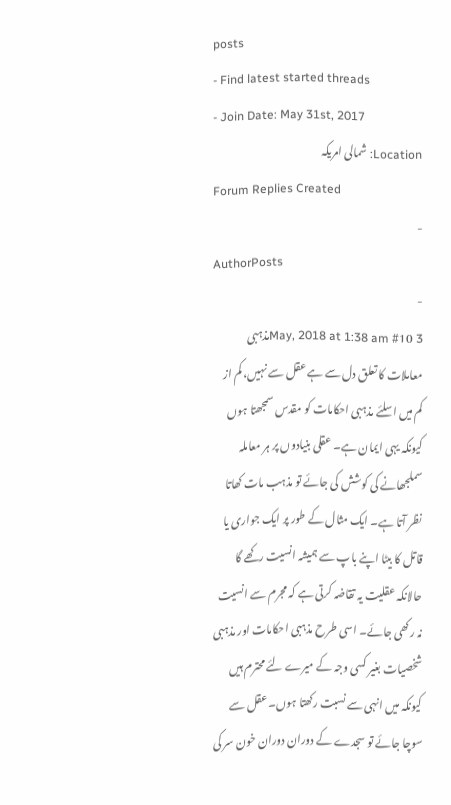posts
- Find latest started threads
- Join Date: May 31st, 2017
Location: شمالی امریکہ
Forum Replies Created
-
AuthorPosts
-
3 May, 2018 at 1:38 am #10مذہبی معاملات کا تعلق دل سے ہے عقل سے نہیں، کم از کم میں اسلئے مذہبی احکامات کو مقدس سمجھتا ہوں کیونکہ یہی ایمان ہے۔ عقلی بنیادوں پر ہر معاملہ سملجھانے کی کوشش کی جائے تو مذہب مات کھاتا نظر آتا ہے۔ ایک مثال کے طور پر ایک جواری یا قاتل کا بیٹا اپنے باپ سے ہمیشہ انسیت رکھے گا حالانکہ عقلیت یہ تقاضہ کرتی ہے کہ مجرم سے انسیت نہ رکھی جائے۔ اسی طرح مذہبی احکامات اور مذہبی شخصیات بغیر کسی وجہ کے میرے لئے محترم ہیں کیونکہ میں انہی سے نسبت رکھتا ہوں۔ عقل سے سوچا جائے تو سجدے کے دوران دوران خون سر کی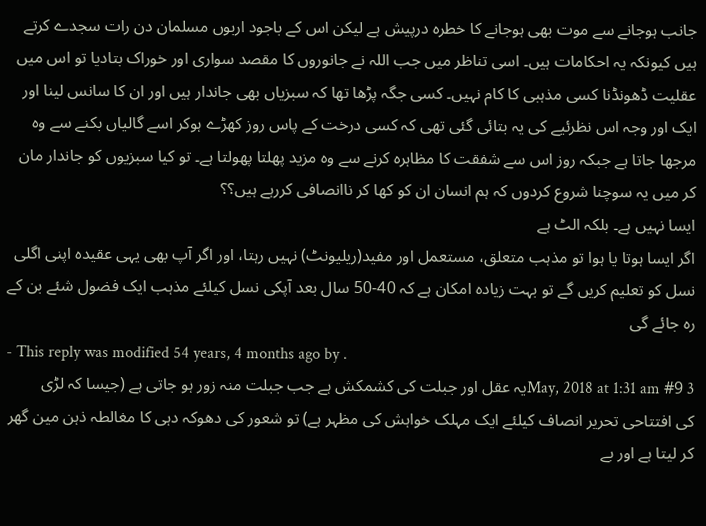جانب ہوجانے سے موت بھی ہوجانے کا خطرہ درپیش ہے لیکن اس کے باجود اربوں مسلمان دن رات سجدے کرتے ہیں کیونکہ یہ احکامات ہیں۔ اسی تناظر میں جب اللہ نے جانوروں کا مقصد سواری اور خوراک بتادیا تو اس میں عقلیت ڈھونڈنا کسی مذہبی کا کام نہیں۔ کسی جگہ پڑھا تھا کہ سبزیاں بھی جاندار ہیں اور ان کا سانس لینا اور ایک اور وجہ اس نظرئیے کی یہ بتائی گئی تھی کہ کسی درخت کے پاس روز کھڑے ہوکر اسے گالیاں بکنے سے وہ مرجھا جاتا ہے جبکہ روز اس سے شفقت کا مظاہرہ کرنے سے وہ مزید پھلتا پھولتا ہے۔ تو کیا سبزیوں کو جاندار مان کر میں یہ سوچنا شروع کردوں کہ ہم انسان ان کو کھا کر ناانصافی کررہے ہیں؟؟
ایسا نہیں ہے۔ بلکہ الٹ ہے
اگر ایسا ہوتا یا ہوا تو مذہب متعلق، مستعمل اور مفید(ریلیونٹ) نہیں رہتا، اور اگر آپ بھی یہی عقیدہ اپنی اگلی نسل کو تعلیم کریں گے تو بہت زیادہ امکان ہے کہ 40-50 سال بعد آپکی نسل کیلئے مذہب ایک فضول شئے بن کے رہ جائے گی
- This reply was modified 54 years, 4 months ago by .
3 May, 2018 at 1:31 am #9یہ عقل اور جبلت کی کشمکش ہے جب جبلت منہ زور ہو جاتی ہے (جیسا کہ لڑی کی افتتاحی تحریر انصاف کیلئے ایک مہلک خواہش کی مظہر ہے) تو شعور کی دھوکہ دہی کا مغالطہ ذہن مین گھر کر لیتا ہے اور بے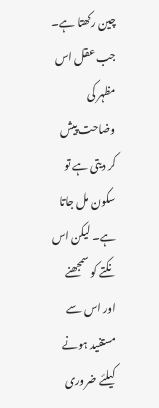چین رکھتا ہے۔ جب عقل اس مظہر کی وضاحت پیش کر دیتی ہے تو سکون مل جاتا ہے۔ لیکن اس نکتے کو سمجھنے اور اس سے مستفید ہونے کیلئے ضروری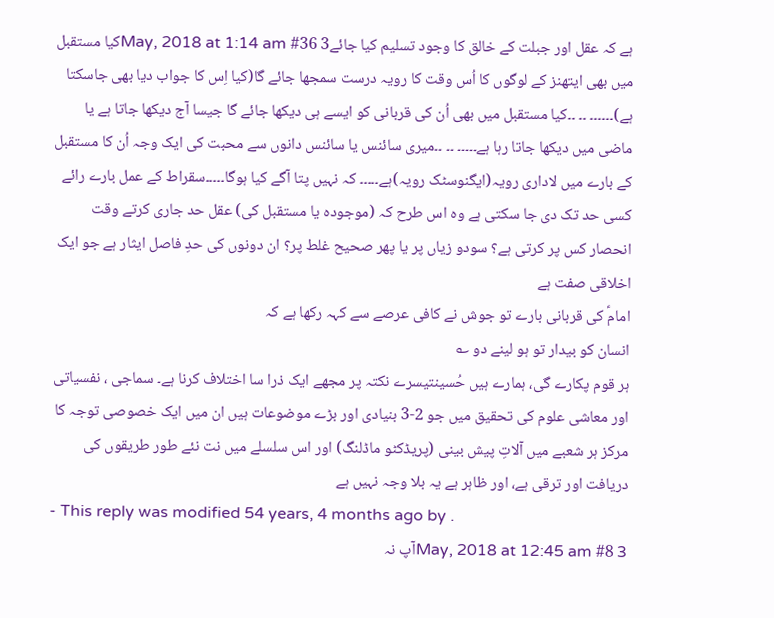ہے کہ عقل اور جبلت کے خالق کا وجود تسلیم کیا جائے3 May, 2018 at 1:14 am #36کیا مستقبل میں بھی ایتھنز کے لوگوں کا اُس وقت کا رویہ درست سمجھا جائے گا(کیا اِس کا جواب دیا بھی جاسکتا ہے)۔۔۔۔۔۔ ۔۔ ۔۔کیا مستقبل میں بھی اُن کی قربانی کو ایسے ہی دیکھا جائے گا جیسا آج دیکھا جاتا ہے یا ماضی میں دیکھا جاتا رہا ہے۔۔۔۔۔ ۔۔ ۔۔میری سائنس یا سائنس دانوں سے محبت کی ایک وجہ اُن کا مستقبل کے بارے میں لاداری رویہ(ایگنوسٹک رویہ)ہے۔۔۔۔۔ کہ نہیں پتا آگے کیا ہوگا۔۔۔۔۔سقراط کے عمل بارے رائے کسی حد تک دی جا سکتی ہے وہ اس طرح کہ (موجودہ یا مستقبل کی) عقل حد جاری کرتے وقت انحصار کس پر کرتی ہے؟ سودو زیاں پر یا پھر صحیح غلط پر؟ ان دونوں کی حدِ فاصل ایثار ہے جو ایک اخلاقی صفت ہے
امامؑ کی قربانی بارے تو جوش نے کافی عرصے سے کہہ رکھا ہے کہ
انسان کو بیدار تو ہو لینے دو ؎
ہر قوم پکارے گی، ہمارے ہیں حُسینتیسرے نکتہ پر مجھے ایک ذرا سا اختلاف کرنا ہے۔ سماجی ، نفسیاتی اور معاشی علوم کی تحقیق میں جو 2-3 بنیادی اور بڑے موضوعات ہیں ان میں ایک خصوصی توجہ کا مرکز ہر شعبے میں آلاتِ پیش بینی (پریڈکٹو ماڈلنگ) اور اس سلسلے میں نت نئے طور طریقوں کی دریافت اور ترقی ہے، اور ظاہر ہے یہ بلا وجہ نہیں ہے
- This reply was modified 54 years, 4 months ago by .
3 May, 2018 at 12:45 am #8آپ نہ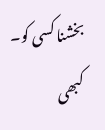بخشنا کسی کو۔ کبھی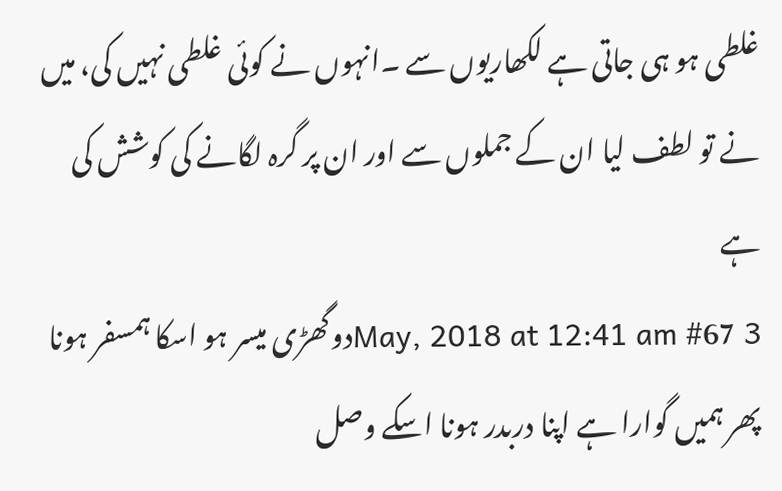غلطی ہو ہی جاتی ہے لکھاریوں سے ۔انہوں نے کوئی غلطی نہیں کی، میں نے تو لطف لیا ان کے جملوں سے اور ان پر گرہ لگانے کی کوشش کی ہے
3 May, 2018 at 12:41 am #67دوگھڑی میسر ہو اسکا ہمسفر ہونا پھر ہمیں گوارا ہے اپنا دربدر ہونا اسکے وصل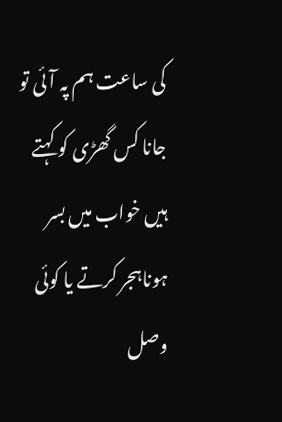کی ساعت ہم پہ آئی تو جانا کس گھڑی کو کہتے ہیں خواب میں بسر ہوناہجر کرتے یا کوئی وصل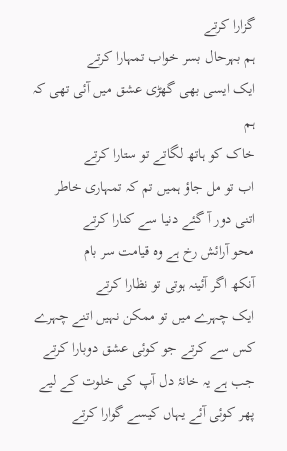گزارا کرتے
ہم بہرحال بسر خواب تمہارا کرتے
ایک ایسی بھی گھڑی عشق میں آئی تھی کہ ہم
خاک کو ہاتھ لگاتے تو ستارا کرتے
اب تو مل جاؤ ہمیں تم کہ تمہاری خاطر
اتنی دور آ گئے دنیا سے کنارا کرتے
محو آرائش رخ ہے وہ قیامت سر بام
آنکھ اگر آئینہ ہوتی تو نظارا کرتے
ایک چہرے میں تو ممکن نہیں اتنے چہرے
کس سے کرتے جو کوئی عشق دوبارا کرتے
جب ہے یہ خانۂ دل آپ کی خلوت کے لیے
پھر کوئی آئے یہاں کیسے گوارا کرتے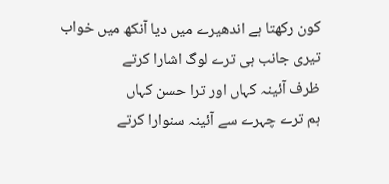کون رکھتا ہے اندھیرے میں دیا آنکھ میں خواب
تیری جانب ہی ترے لوگ اشارا کرتے
ظرف آئینہ کہاں اور ترا حسن کہاں
ہم ترے چہرے سے آئینہ سنوارا کرتے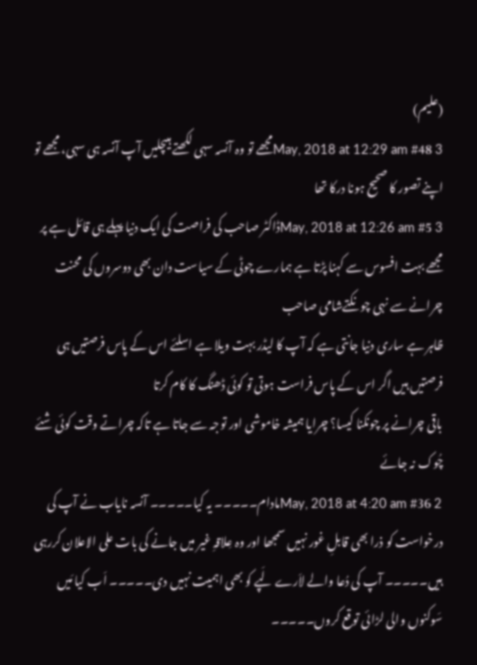(علیم)
3 May, 2018 at 12:29 am #48مجھے تو وہ آنسہ سہی لکھتے ہیںچلیں آپ آنسہ ہی سہی، مجھے تو اپنے تصور کا صحیح ہونا درکا تھا
3 May, 2018 at 12:26 am #5ڈاکٹر صاحب کی فراصت کی ایک دنیا پہلے ہی قائل ہے پر مجھے بہت افسوس سے کہنا پڑتا ہے ہمارے چوٹی کے سیاست دان بھی دوسروں کی محنت چرانے سے نہی چونکتےشامی صاحب
ظاہر ہے ساری دنیا جانتی ہے کہ آپ کا لیڈر بہت ویلا ہے اسلئے اس کے پاس فرصتیں ہی فرصتیں ہیں اگر اس کے پاس فراست ہوتی تو کوئی ڈھنگ کا کام کرتا
باقی چرانے پر چونکنا کیسا؟ چرایا ہمیشہ خاموشی اور توجہ سے جاتا ہے تاکہ چراتے وقت کوئی شئے چُوک نہ جائے
2 May, 2018 at 4:20 am #36مادام۔۔۔۔۔ یہ کیا۔۔۔۔۔ آنسہ نایاب نے آپ کی درخواست کو ذرا بھی قابلِ غور نہیں سمجھا اور وہ عِلاقہِ غیر میں جانے کی بات علی الاعلان کررہی ہیں۔۔۔۔۔ آپ کی دُعا والے لاَرے لَپے کو بھی اہمیت نہیں دی۔۔۔۔۔ اَب کیا مَیں سَوکنوں والی لڑائی توقع کروں۔۔۔۔۔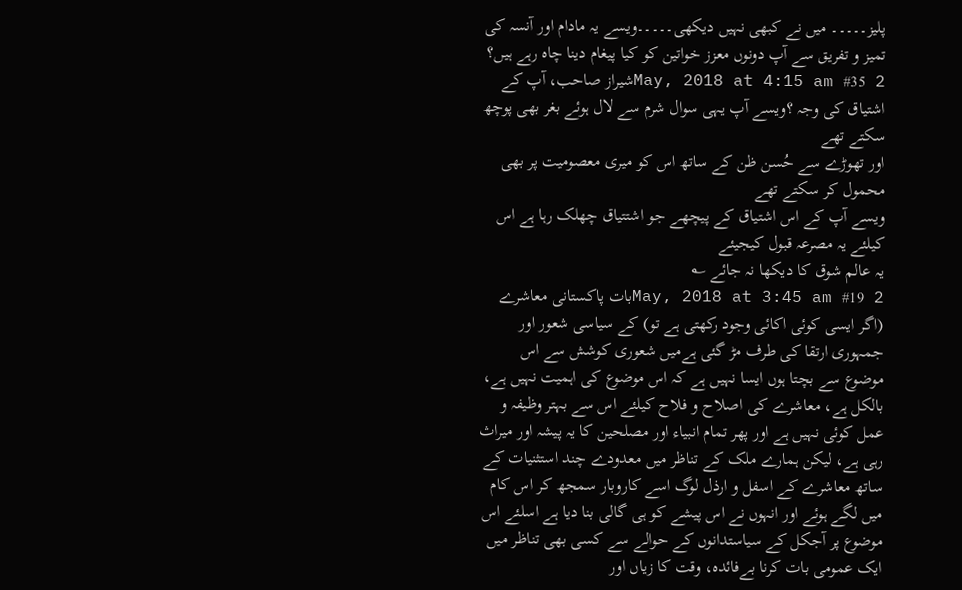پلیز۔۔۔۔۔ میں نے کبھی نہیں دیکھی۔۔۔۔۔ویسے یہ مادام اور آنسہ کی تمیز و تفریق سے آپ دونوں معزز خواتین کو کیا پیغام دینا چاہ رہے ہیں؟
2 May, 2018 at 4:15 am #35شیراز صاحب، آپ کے اشتیاق کی وجہ ؟ویسے آپ یہی سوال شرم سے لال ہوئے بغر بھی پوچھ سکتے تھے
اور تھوڑے سے حُسن ظن کے ساتھ اس کو میری معصومیت پر بھی محمول کر سکتے تھے
ویسے آپ کے اس اشتیاق کے پیچھے جو اشتتیاق چھلک رہا ہے اس کیلئے یہ مصرعہ قبول کیجیئے
یہ عالم شوق کا دیکھا نہ جائے ؎
2 May, 2018 at 3:45 am #19بات پاکستانی معاشرے (اگر ایسی کوئی اکائی وجود رکھتی ہے تو) کے سیاسی شعور اور جمہوری ارتقا کی طرف مڑ گئی ہےمیں شعوری کوشش سے اس موضوع سے بچتا ہوں ایسا نہیں ہے کہ اس موضوع کی اہمیت نہیں ہے، بالکل ہے، معاشرے کی اصلاح و فلاح کیلئے اس سے بہتر وظیفہ و عمل کوئی نہیں ہے اور پھر تمام انبیاء اور مصلحین کا یہ پیشہ اور میراث رہی ہے، لیکن ہمارے ملک کے تناظر میں معدودے چند استثنیات کے ساتھ معاشرے کے اسفل و ارذل لوگ اسے کاروبار سمجھ کر اس کام میں لگے ہوئے اور انہوں نے اس پیشے کو ہی گالی بنا دیا ہے اسلئے اس موضوع پر آجکل کے سیاستدانوں کے حوالے سے کسی بھی تناظر میں ایک عمومی بات کرنا بےفائدہ، وقت کا زیاں اور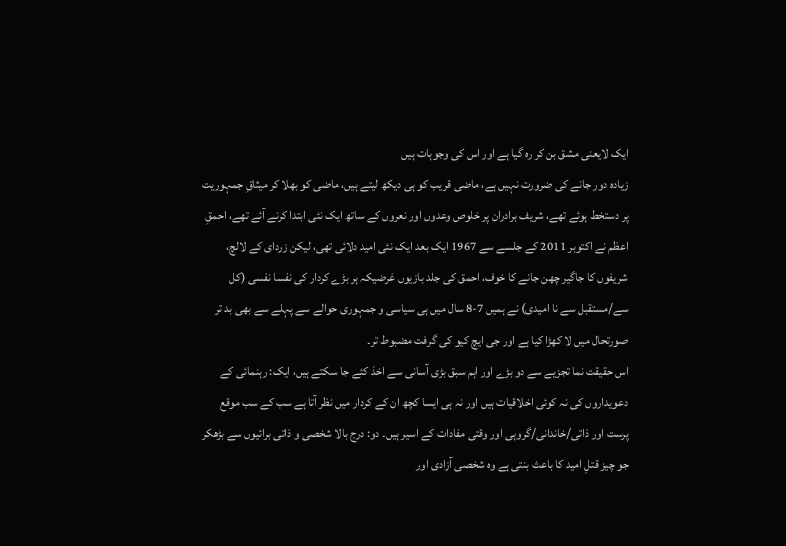ایک لایعنی مشق بن کر رہ گیا ہے اور اس کی وجوہات ہیں
زیادہ دور جانے کی ضرورت نہیں ہے، ماضی قریب کو ہی دیکھ لیتے ہیں، ماضی کو بھلا کر میثاقِ جمہوریت پر دستخط ہوئے تھے، شریف برادران پر خلوص وعدوں اور نعروں کے ساتھ ایک نئی ابتدا کرنے آئے تھے، احمقِ اعظم نے اکتوبر 2011 کے جلسے سے 1967 ایک بعد ایک نئی امید دلائی تھی، لیکن زردای کے لالچ، شریفوں کا جاگیر چھن جانے کا خوف، احمق کی جلد بازیوں غرضیکہ ہر بڑے کردار کی نفسا نفسی (کل سے/مستقبل سے نا امیدی) نے ہمیں 7-8 سال میں ہی سیاسی و جمہوری حوالے سے پہلے سے بھی بد تر صورتحال میں لا کھڑا کیا ہے اور جی ایچ کیو کی گرفت مضبوط تر۔
اس حقیقت نما تجزیے سے دو بڑے اور اہم سبق بڑی آسانی سے اخذ کئے جا سکتے ہیں، ایک: رہنمائی کے دعویداروں کی نہ کوئی اخلاقیات ہیں اور نہ ہی ایسا کچھ ان کے کردار میں نظر آتا ہے سب کے سب موقع پرست اور ذاتی/خاندانی/گروہی اور وقتی مفادات کے اسیر ہیں۔ دو: درج بالا شخصی و ذاتی برائیوں سے بڑھکر جو چیز قتلِ امید کا باعث بنتی ہے وہ شخصی آزادی اور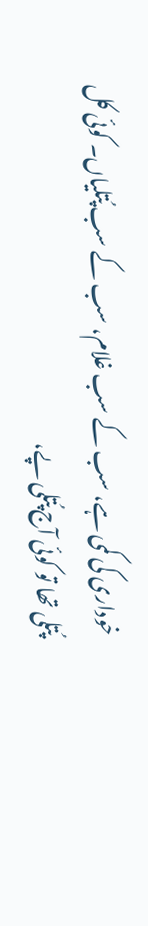خوداری کی کمی ہے، سب کے سب غلام، سب کے سب پُتلیاں۔ کوئی کل پُتلی تھا تو کوئی آج پُتلی پے،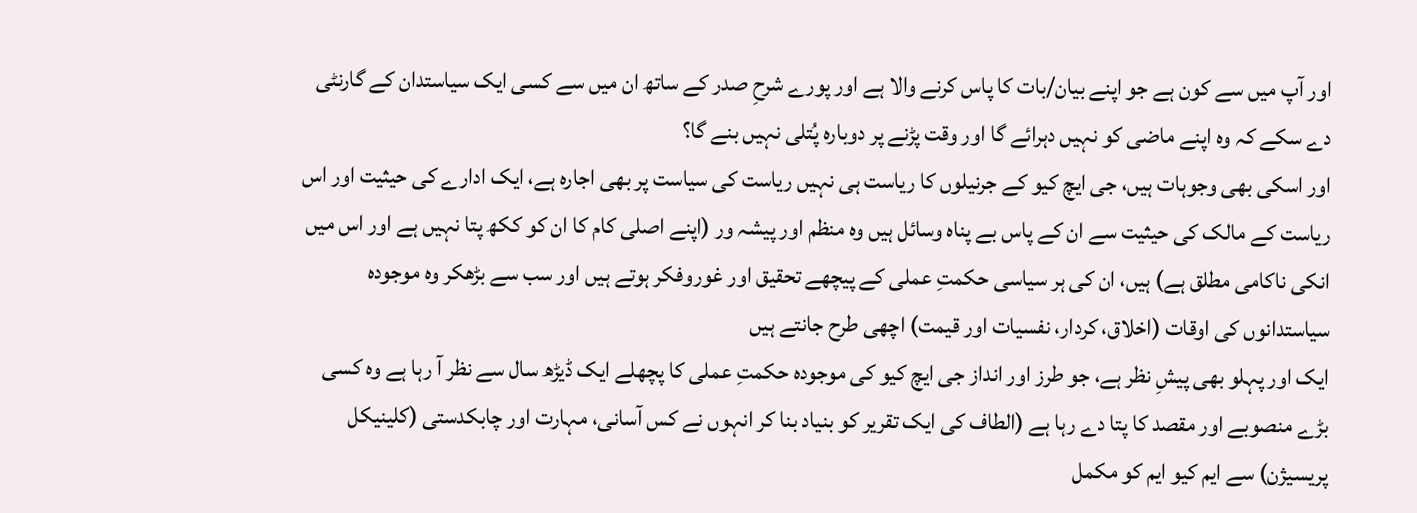اور آپ میں سے کون ہے جو اپنے بیان/بات کا پاس کرنے والا ہے اور پورے شرحِ صدر کے ساتھ ان میں سے کسی ایک سیاستدان کے گارنٹی دے سکے کہ وہ اپنے ماضی کو نہیں دہرائے گا اور وقت پڑنے پر دوبارہ پُتلی نہیں بنے گا؟
اور اسکی بھی وجوہات ہیں، جی ایچ کیو کے جرنیلوں کا ریاست ہی نہیں ریاست کی سیاست پر بھی اجارہ ہے، ایک ادارے کی حیثیت اور اس ریاست کے مالک کی حیثیت سے ان کے پاس بے پناہ وسائل ہیں وہ منظم اور پیشہ ور (اپنے اصلی کام کا ان کو ککھ پتا نہیں ہے اور اس میں انکی ناکامی مطلق ہے) ہیں، ان کی ہر سیاسی حکمتِ عملی کے پیچھے تحقیق اور غوروفکر ہوتے ہیں اور سب سے بڑھکر وہ موجودہ سیاستدانوں کی اوقات (اخلاق، کردار، نفسیات اور قیمت) اچھی طرح جانتے ہیں
ایک اور پہلو بھی پیشِ نظر ہے، جو طرز اور انداز جی ایچ کیو کی موجودہ حکمتِ عملی کا پچھلے ایک ڈیڑھ سال سے نظر آ رہا ہے وہ کسی بڑے منصوبے اور مقصد کا پتا دے رہا ہے (الطاف کی ایک تقریر کو بنیاد بنا کر انہوں نے کس آسانی، مہارت اور چابکدستی (کلینیکل پریسیژن) سے ایم کیو ایم کو مکمل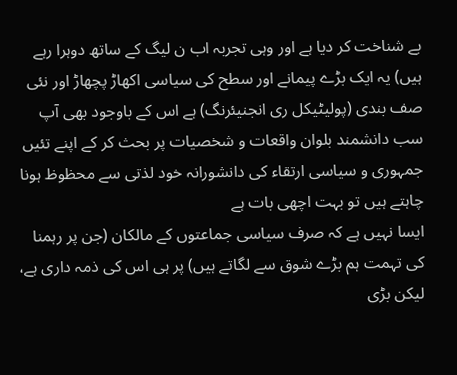بے شناخت کر دیا ہے اور وہی تجربہ اب ن لیگ کے ساتھ دوہرا رہے ہیں) یہ ایک بڑے پیمانے اور سطح کی سیاسی اکھاڑ پچھاڑ اور نئی صف بندی (پولیٹیکل ری انجنیئرنگ) ہے اس کے باوجود بھی آپ سب دانشمند بلوان واقعات و شخصیات پر بحث کر کے اپنے تئیں جمہوری و سیاسی ارتقاء کی دانشورانہ خود لذتی سے محظوظ ہونا چاہتے ہیں تو بہت اچھی بات ہے
ایسا نہیں ہے کہ صرف سیاسی جماعتوں کے مالکان (جن پر رہمنا کی تہمت ہم بڑے شوق سے لگاتے ہیں) پر ہی اس کی ذمہ داری ہے، لیکن بڑی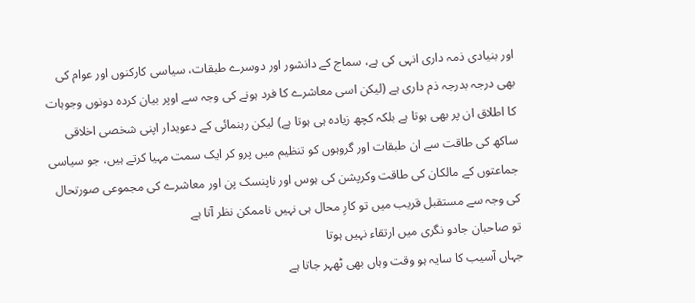اور بنیادی ذمہ داری انہی کی ہے، سماج کے دانشور اور دوسرے طبقات، سیاسی کارکنوں اور عوام کی بھی درجہ بدرجہ ذم داری ہے (لیکن اسی معاشرے کا فرد ہونے کی وجہ سے اوپر بیان کردہ دونوں وجوہات کا اطلاق ان پر بھی ہوتا ہے بلکہ کچھ زیادہ ہی ہوتا ہے) لیکن رہنمائی کے دعویدار اپنی شخصی اخلاقی ساکھ کی طاقت سے ان طبقات اور گروہوں کو تنظیم میں پرو کر ایک سمت مہیا کرتے ہیں، جو سیاسی جماعتوں کے مالکان کی طاقت وکرپشن کی ہوس اور ناپنسک پن اور معاشرے کی مجموعی صورتحال کی وجہ سے مستقبل قریب میں تو کارِ محال ہی نہیں ناممکن نظر آتا ہے
تو صاحبان جادو نگری میں ارتقاء نہیں ہوتا
جہاں آسیب کا سایہ ہو وقت وہاں بھی ٹھہر جاتا ہے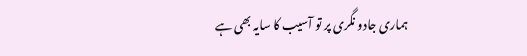ہماری جادو نگری پر تو آسیب کا سایہ بھی ہے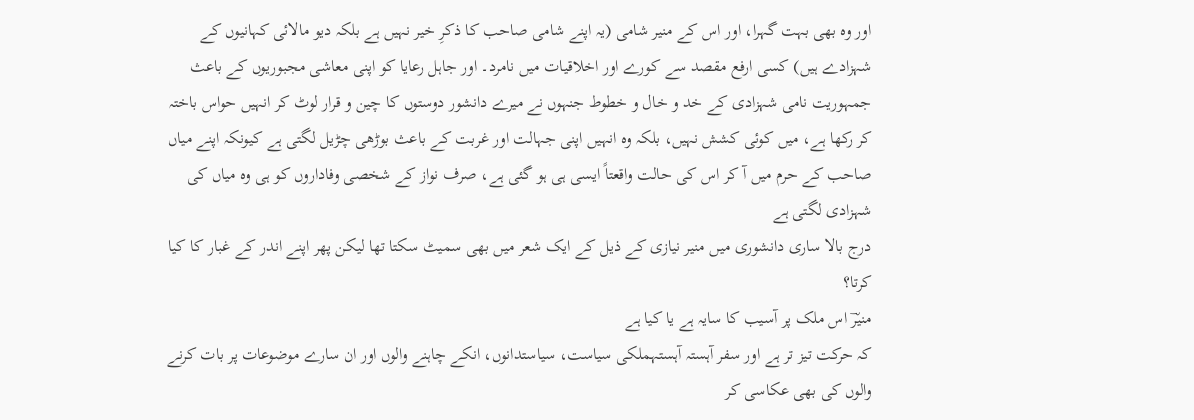اور وہ بھی بہت گہرا، اور اس کے منیر شامی (یہ اپنے شامی صاحب کا ذکرِ خیر نہیں ہے بلکہ دیو مالائی کہانیوں کے شہزادے ہیں) کسی ارفع مقصد سے کورے اور اخلاقیات میں نامرد۔ اور جاہل رعایا کو اپنی معاشی مجبوریوں کے باعث جمہوریت نامی شہزادی کے خد و خال و خطوط جنہوں نے میرے دانشور دوستوں کا چین و قرار لوٹ کر انہیں حواس باختہ کر رکھا ہے، میں کوئی کشش نہیں، بلکہ وہ انہیں اپنی جہالت اور غربت کے باعث بوڑھی چڑیل لگتی ہے کیونکہ اپنے میاں صاحب کے حرم میں آ کر اس کی حالت واقعتاً ایسی ہی ہو گئی ہے، صرف نواز کے شخصی وفاداروں کو ہی وہ میاں کی شہزادی لگتی ہے
درج بالا ساری دانشوری میں منیر نیازی کے ذیل کے ایک شعر میں بھی سمیٹ سکتا تھا لیکن پھر اپنے اندر کے غبار کا کیا کرتا؟
منیرؔ اس ملک پر آسیب کا سایہ ہے یا کیا ہے
کہ حرکت تیز تر ہے اور سفر آہستہ آہستہملکی سیاست، سیاستدانوں، انکے چاہنے والوں اور ان سارے موضوعات پر بات کرنے والوں کی بھی عکاسی کر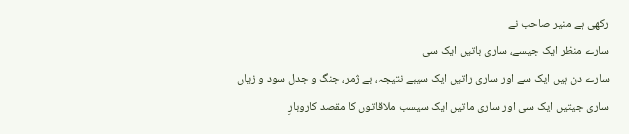رکھی ہے منیر صاحب نے
سارے منظر ایک جیسے، ساری باتیں ایک سی
سارے دن ہیں ایک سے اور ساری راتیں ایک سیبے نتیجہ، بے ژمر، جنگ و جدل سود و زیاں
ساری جیتیں ایک سی اور ساری ماتیں ایک سیسب ملاقاتوں کا مقصد کاروبارِ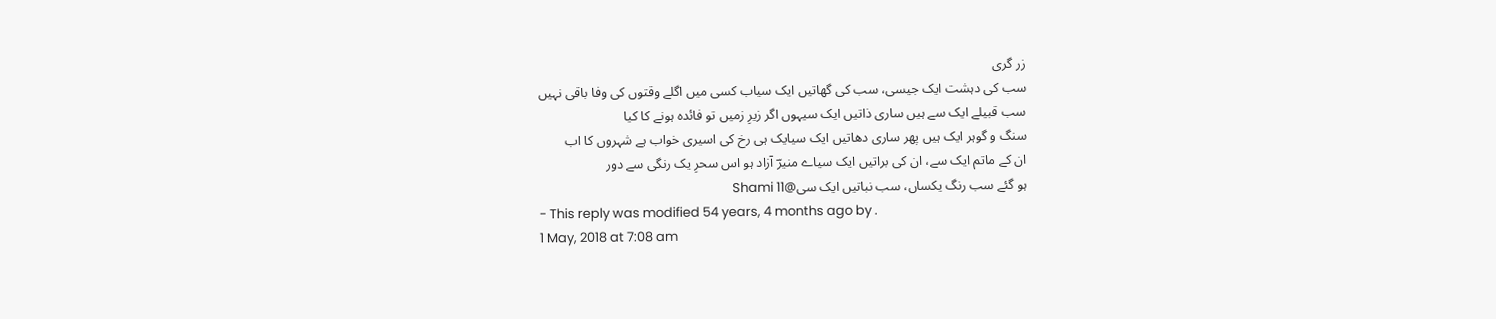زر گری
سب کی دہشت ایک جیسی، سب کی گھاتیں ایک سیاب کسی میں اگلے وقتوں کی وفا باقی نہیں
سب قبیلے ایک سے ہیں ساری ذاتیں ایک سیہوں اگر زیرِ زمیں تو فائدہ ہونے کا کیا
سنگ و گوہر ایک ہیں پھر ساری دھاتیں ایک سیایک ہی رخ کی اسیری خواب ہے شہروں کا اب
ان کے ماتم ایک سے، ان کی براتیں ایک سیاے منیرؔ آزاد ہو اس سحرِ یک رنگی سے دور
ہو گئے سب رنگ یکساں، سب نباتیں ایک سی@Shami 11
- This reply was modified 54 years, 4 months ago by .
1 May, 2018 at 7:08 am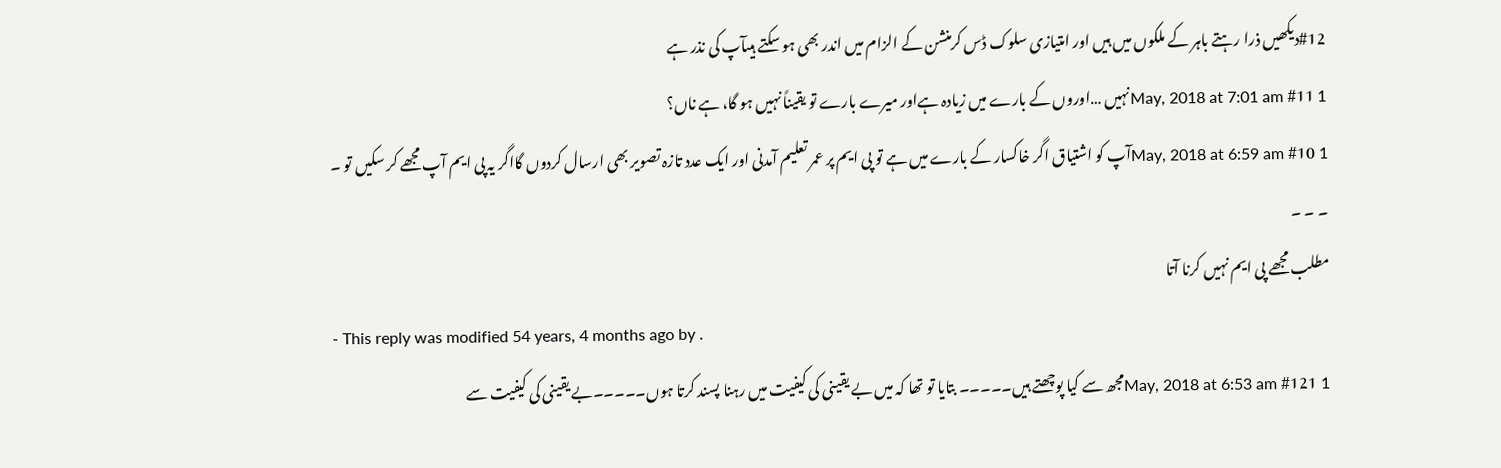#12دیکھیں ذرا رہتے باہر کے ملکوں میں ہیں اور امتیازی سلوک ڈس کرمنشن کے الزام میں اندر بھی ہو سکتے ہیںآپ کی نذر ہے
1 May, 2018 at 7:01 am #11نہیں …اوروں کے بارے میں زیادہ ہےاور میرے بارے تو یقیناً نہیں ہو گا، ہے ناں؟
1 May, 2018 at 6:59 am #10آپ کو اشتیاق اگر خاکسار کے بارے میں ہے تو پی ایم پر عمر تعلیم آمدنی اور ایک عدد تازہ تصویر بھی ارسال کردوں گااگر یہ پی ایم آپ مجھے کر سکیں تو ۔ ۔ ۔ ۔
مطلب مجھے پی ایم نہیں کرنا آتا
- This reply was modified 54 years, 4 months ago by .
1 May, 2018 at 6:53 am #121مجھ سے کیا پوچھتے ہیں۔۔۔۔۔ بتایا تو تھا کہ میں بے یقینی کی کیفیت میں رہنا پسند کرتا ہوں۔۔۔۔۔بے یقینی کی کیفیت سے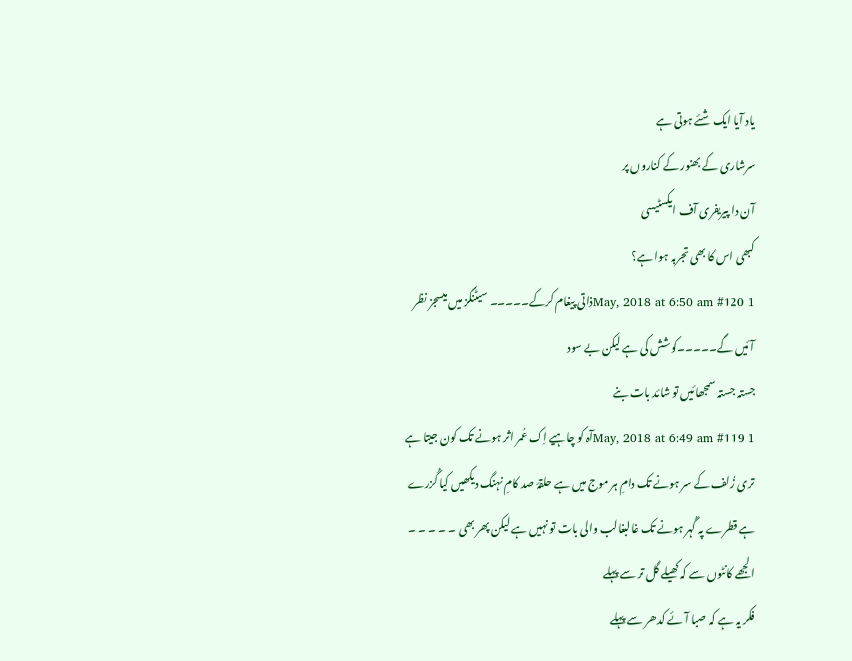یاد آیا ایک شئے ہوتی ہے
سرشاری کے بھنور کے کناروں پر
آن دا پیریفری آف ایکسٹیسی
کبھی اس کا بھی تجربہ ہوا ہے؟
1 May, 2018 at 6:50 am #120ذاتی پیغام کرکے۔۔۔۔۔ سیٹنگز میں میسجز نظر آئیں گے۔۔۔۔۔کوشش کی ہے لیکن بے سود
جستہ جستہ سمجھائیں تو شائد بات بنے
1 May, 2018 at 6:49 am #119آہ کو چاہیے اِک عُمر اثر ہونے تک کون جیتا ہے تری زُلف کے سر ہونے تک دامِ ہر موج میں ہے حلقۂ صد کامِ نہنگ دیکھیں کیا گُزرے ہے قطرے پہ گُہر ہونے تک غالبغالب والی بات تو نہیں ہے لیکن پھر بھی ۔ ۔ ۔ ۔ ۔
الجھے کانٹوں سے کہ کھیلے گل تر سے پہلے
فکر یہ ہے کہ صبا آئے کدھر سے پہلے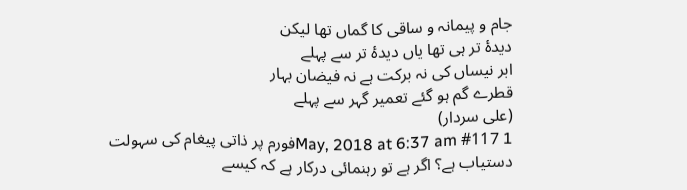جام و پیمانہ و ساقی کا گماں تھا لیکن
دیدۂ تر ہی تھا یاں دیدۂ تر سے پہلے
ابر نیساں کی نہ برکت ہے نہ فیضان بہار
قطرے گم ہو گئے تعمیر گہر سے پہلے
(علی سردار)
1 May, 2018 at 6:37 am #117فورم پر ذاتی پیغام کی سہولت دستیاب ہے؟ اگر ہے تو رہنمائی درکار ہے کہ کیسے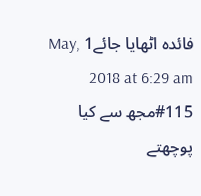فائدہ اٹھایا جائے1 May, 2018 at 6:29 am #115مجھ سے کیا پوچھتے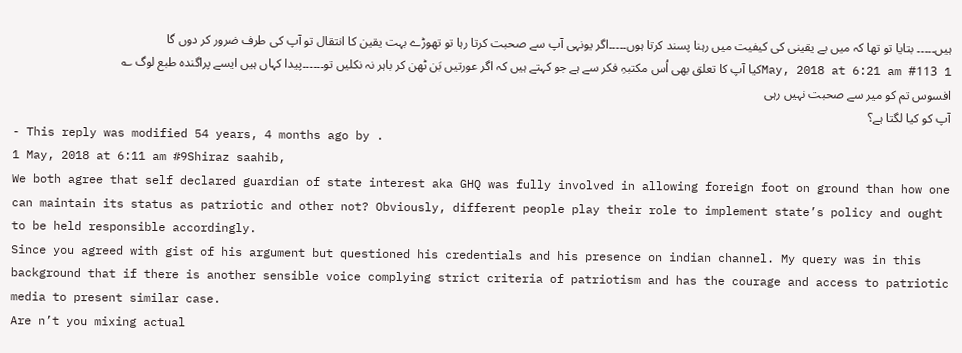ہیں۔۔۔۔۔ بتایا تو تھا کہ میں بے یقینی کی کیفیت میں رہنا پسند کرتا ہوں۔۔۔۔۔اگر یونہی آپ سے صحبت کرتا رہا تو تھوڑے بہت یقین کا انتقال تو آپ کی طرف ضرور کر دوں گا
1 May, 2018 at 6:21 am #113کیا آپ کا تعلق بھی اُس مکتبہِ فکر سے ہے جو کہتے ہیں کہ اگر عورتیں بَن ٹھن کر باہر نہ نکلیں تو۔۔۔۔۔۔پیدا کہاں ہیں ایسے پراگندہ طبع لوگ ؎
افسوس تم کو میر سے صحبت نہیں رہی
آپ کو کیا لگتا ہے؟
- This reply was modified 54 years, 4 months ago by .
1 May, 2018 at 6:11 am #9Shiraz saahib,
We both agree that self declared guardian of state interest aka GHQ was fully involved in allowing foreign foot on ground than how one can maintain its status as patriotic and other not? Obviously, different people play their role to implement state’s policy and ought to be held responsible accordingly.
Since you agreed with gist of his argument but questioned his credentials and his presence on indian channel. My query was in this background that if there is another sensible voice complying strict criteria of patriotism and has the courage and access to patriotic media to present similar case.
Are n’t you mixing actual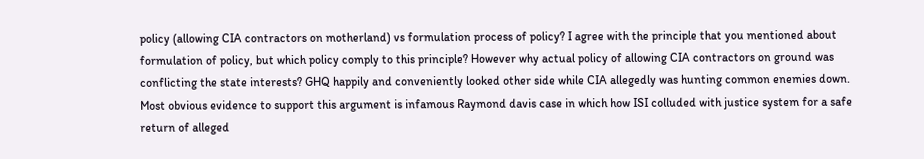policy (allowing CIA contractors on motherland) vs formulation process of policy? I agree with the principle that you mentioned about formulation of policy, but which policy comply to this principle? However why actual policy of allowing CIA contractors on ground was conflicting the state interests? GHQ happily and conveniently looked other side while CIA allegedly was hunting common enemies down. Most obvious evidence to support this argument is infamous Raymond davis case in which how ISI colluded with justice system for a safe return of alleged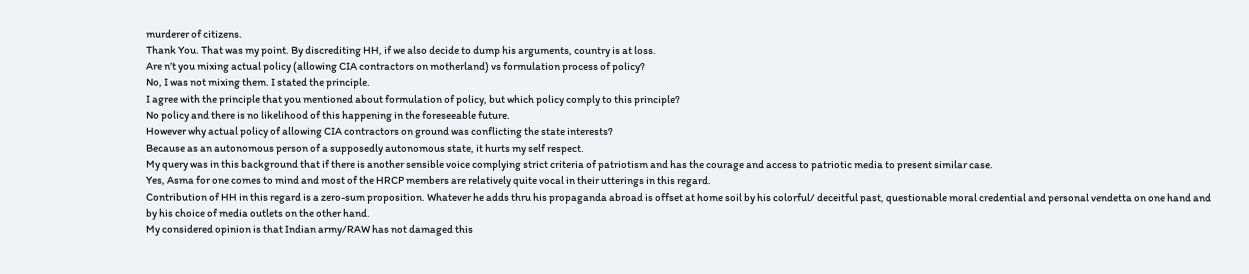murderer of citizens.
Thank You. That was my point. By discrediting HH, if we also decide to dump his arguments, country is at loss.
Are n’t you mixing actual policy (allowing CIA contractors on motherland) vs formulation process of policy?
No, I was not mixing them. I stated the principle.
I agree with the principle that you mentioned about formulation of policy, but which policy comply to this principle?
No policy and there is no likelihood of this happening in the foreseeable future.
However why actual policy of allowing CIA contractors on ground was conflicting the state interests?
Because as an autonomous person of a supposedly autonomous state, it hurts my self respect.
My query was in this background that if there is another sensible voice complying strict criteria of patriotism and has the courage and access to patriotic media to present similar case.
Yes, Asma for one comes to mind and most of the HRCP members are relatively quite vocal in their utterings in this regard.
Contribution of HH in this regard is a zero-sum proposition. Whatever he adds thru his propaganda abroad is offset at home soil by his colorful/ deceitful past, questionable moral credential and personal vendetta on one hand and by his choice of media outlets on the other hand.
My considered opinion is that Indian army/RAW has not damaged this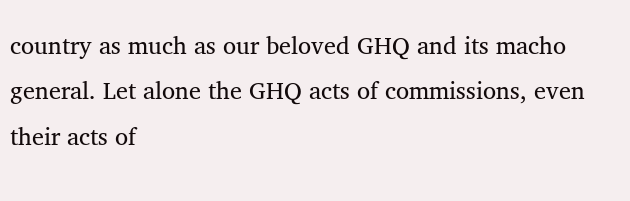country as much as our beloved GHQ and its macho general. Let alone the GHQ acts of commissions, even their acts of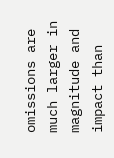omissions are much larger in magnitude and impact than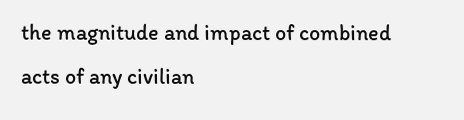the magnitude and impact of combined acts of any civilian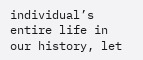individual’s entire life in our history, let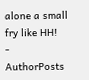alone a small fry like HH!
-
AuthorPosts